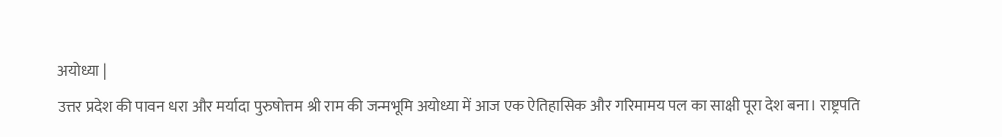अयोध्या |
उत्तर प्रदेश की पावन धरा और मर्यादा पुरुषोत्तम श्री राम की जन्मभूमि अयोध्या में आज एक ऐतिहासिक और गरिमामय पल का साक्षी पूरा देश बना। राष्ट्रपति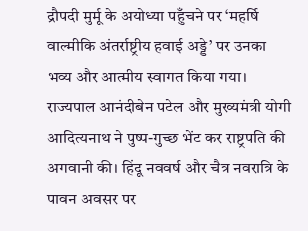द्रौपदी मुर्मू के अयोध्या पहुँचने पर ‘महर्षि वाल्मीकि अंतर्राष्ट्रीय हवाई अड्डे’ पर उनका भव्य और आत्मीय स्वागत किया गया। राज्यपाल आनंदीबेन पटेल और मुख्यमंत्री योगी आदित्यनाथ ने पुष्प-गुच्छ भेंट कर राष्ट्रपति की अगवानी की। हिंदू नववर्ष और चैत्र नवरात्रि के पावन अवसर पर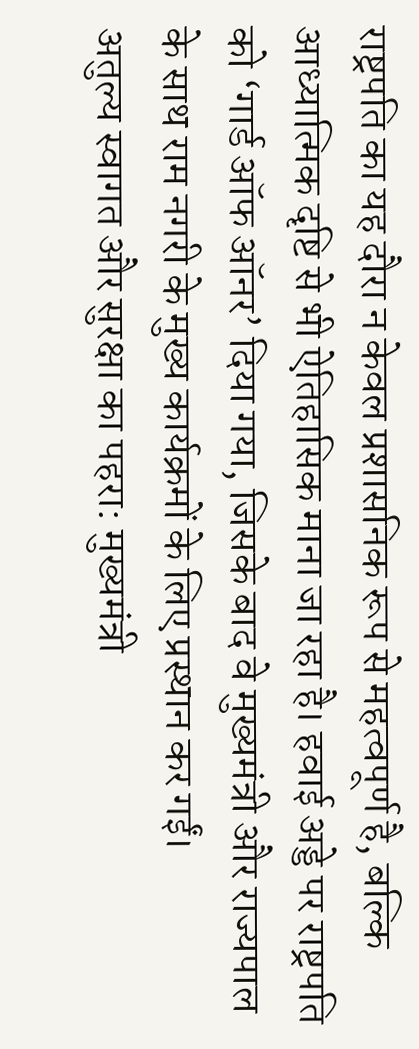राष्ट्रपति का यह दौरा न केवल प्रशासनिक रूप से महत्वपूर्ण है, बल्कि आध्यात्मिक दृष्टि से भी ऐतिहासिक माना जा रहा है। हवाई अड्डे पर राष्ट्रपति को ‘गार्ड ऑफ ऑनर’ दिया गया, जिसके बाद वे मुख्यमंत्री और राज्यपाल के साथ राम नगरी के मुख्य कार्यक्रमों के लिए प्रस्थान कर गईं।
अतुल्य स्वागत और सुरक्षा का पहरा: मुख्यमंत्री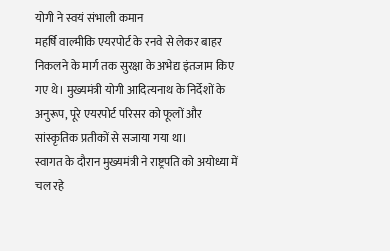योगी ने स्वयं संभाली कमान
महर्षि वाल्मीकि एयरपोर्ट के रनवे से लेकर बाहर निकलने के मार्ग तक सुरक्षा के अभेद्य इंतजाम किए गए थे। मुख्यमंत्री योगी आदित्यनाथ के निर्देशों के अनुरूप, पूरे एयरपोर्ट परिसर को फूलों और सांस्कृतिक प्रतीकों से सजाया गया था।
स्वागत के दौरान मुख्यमंत्री ने राष्ट्रपति को अयोध्या में चल रहे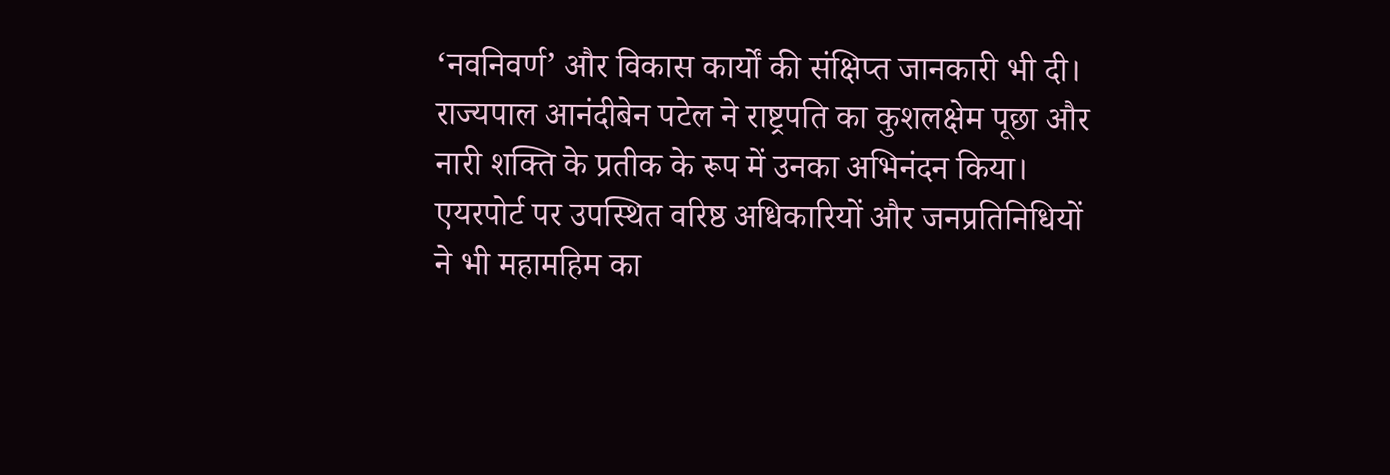‘नवनिवर्ण’ और विकास कार्यों की संक्षिप्त जानकारी भी दी। राज्यपाल आनंदीबेन पटेल ने राष्ट्रपति का कुशलक्षेम पूछा और नारी शक्ति के प्रतीक के रूप में उनका अभिनंदन किया। एयरपोर्ट पर उपस्थित वरिष्ठ अधिकारियों और जनप्रतिनिधियों ने भी महामहिम का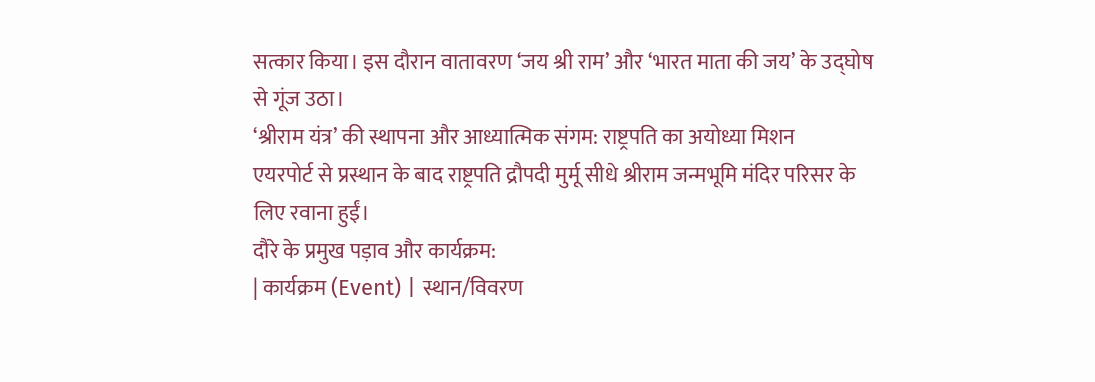सत्कार किया। इस दौरान वातावरण ‘जय श्री राम’ और ‘भारत माता की जय’ के उद्घोष से गूंज उठा।
‘श्रीराम यंत्र’ की स्थापना और आध्यात्मिक संगम: राष्ट्रपति का अयोध्या मिशन
एयरपोर्ट से प्रस्थान के बाद राष्ट्रपति द्रौपदी मुर्मू सीधे श्रीराम जन्मभूमि मंदिर परिसर के लिए रवाना हुईं।
दौरे के प्रमुख पड़ाव और कार्यक्रम:
| कार्यक्रम (Event) | स्थान/विवरण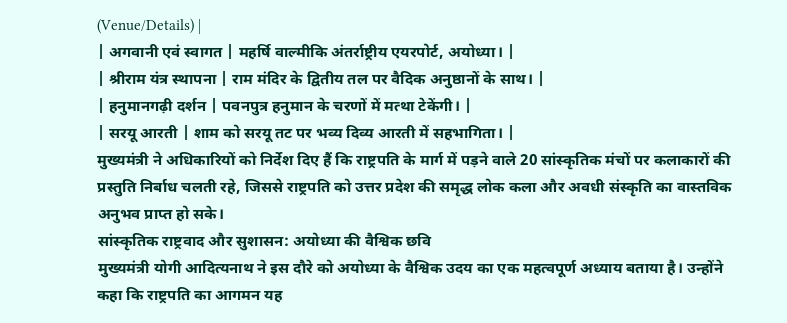(Venue/Details) |
| अगवानी एवं स्वागत | महर्षि वाल्मीकि अंतर्राष्ट्रीय एयरपोर्ट, अयोध्या। |
| श्रीराम यंत्र स्थापना | राम मंदिर के द्वितीय तल पर वैदिक अनुष्ठानों के साथ। |
| हनुमानगढ़ी दर्शन | पवनपुत्र हनुमान के चरणों में मत्था टेकेंगी। |
| सरयू आरती | शाम को सरयू तट पर भव्य दिव्य आरती में सहभागिता। |
मुख्यमंत्री ने अधिकारियों को निर्देश दिए हैं कि राष्ट्रपति के मार्ग में पड़ने वाले 20 सांस्कृतिक मंचों पर कलाकारों की प्रस्तुति निर्बाध चलती रहे, जिससे राष्ट्रपति को उत्तर प्रदेश की समृद्ध लोक कला और अवधी संस्कृति का वास्तविक अनुभव प्राप्त हो सके।
सांस्कृतिक राष्ट्रवाद और सुशासन: अयोध्या की वैश्विक छवि
मुख्यमंत्री योगी आदित्यनाथ ने इस दौरे को अयोध्या के वैश्विक उदय का एक महत्वपूर्ण अध्याय बताया है। उन्होंने कहा कि राष्ट्रपति का आगमन यह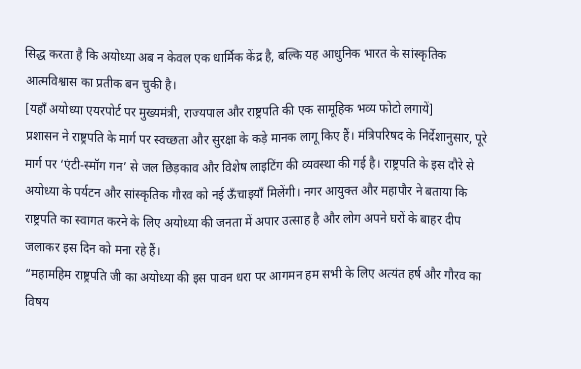सिद्ध करता है कि अयोध्या अब न केवल एक धार्मिक केंद्र है, बल्कि यह आधुनिक भारत के सांस्कृतिक आत्मविश्वास का प्रतीक बन चुकी है।
[यहाँ अयोध्या एयरपोर्ट पर मुख्यमंत्री, राज्यपाल और राष्ट्रपति की एक सामूहिक भव्य फोटो लगायें]
प्रशासन ने राष्ट्रपति के मार्ग पर स्वच्छता और सुरक्षा के कड़े मानक लागू किए हैं। मंत्रिपरिषद के निर्देशानुसार, पूरे मार्ग पर ‘एंटी-स्मॉग गन’ से जल छिड़काव और विशेष लाइटिंग की व्यवस्था की गई है। राष्ट्रपति के इस दौरे से अयोध्या के पर्यटन और सांस्कृतिक गौरव को नई ऊँचाइयाँ मिलेंगी। नगर आयुक्त और महापौर ने बताया कि राष्ट्रपति का स्वागत करने के लिए अयोध्या की जनता में अपार उत्साह है और लोग अपने घरों के बाहर दीप जलाकर इस दिन को मना रहे हैं।
“महामहिम राष्ट्रपति जी का अयोध्या की इस पावन धरा पर आगमन हम सभी के लिए अत्यंत हर्ष और गौरव का विषय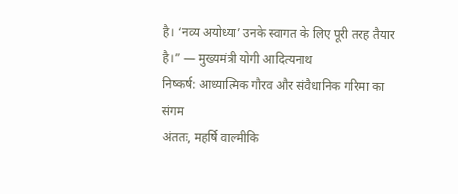है। ‘नव्य अयोध्या’ उनके स्वागत के लिए पूरी तरह तैयार है।” — मुख्यमंत्री योगी आदित्यनाथ
निष्कर्ष: आध्यात्मिक गौरव और संवैधानिक गरिमा का संगम
अंततः, महर्षि वाल्मीकि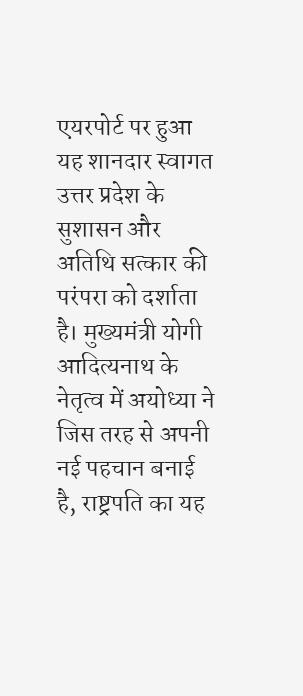एयरपोर्ट पर हुआ यह शानदार स्वागत उत्तर प्रदेश के सुशासन और अतिथि सत्कार की परंपरा को दर्शाता है। मुख्यमंत्री योगी आदित्यनाथ के नेतृत्व में अयोध्या ने जिस तरह से अपनी नई पहचान बनाई है, राष्ट्रपति का यह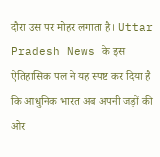दौरा उस पर मोहर लगाता है। Uttar Pradesh News के इस ऐतिहासिक पल ने यह स्पष्ट कर दिया है कि आधुनिक भारत अब अपनी जड़ों की ओर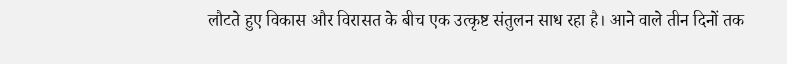लौटते हुए विकास और विरासत के बीच एक उत्कृष्ट संतुलन साध रहा है। आने वाले तीन दिनों तक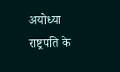अयोध्या राष्ट्रपति के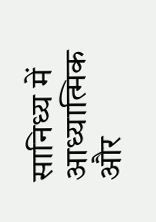सानिध्य में आध्यात्मिक और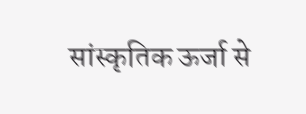सांस्कृतिक ऊर्जा से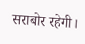सराबोर रहेगी।